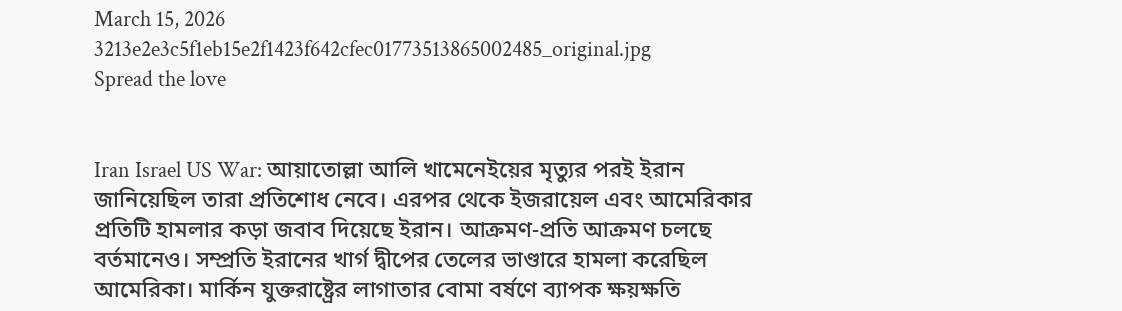March 15, 2026
3213e2e3c5f1eb15e2f1423f642cfec01773513865002485_original.jpg
Spread the love


Iran Israel US War: আয়াতোল্লা আলি খামেনেইয়ের মৃত্যুর পরই ইরান জানিয়েছিল তারা প্রতিশোধ নেবে। এরপর থেকে ইজরায়েল এবং আমেরিকার প্রতিটি হামলার কড়া জবাব দিয়েছে ইরান। আক্রমণ-প্রতি আক্রমণ চলছে বর্তমানেও। সম্প্রতি ইরানের খার্গ দ্বীপের তেলের ভাণ্ডারে হামলা করেছিল আমেরিকা। মার্কিন যুক্তরাষ্ট্রের লাগাতার বোমা বর্ষণে ব্যাপক ক্ষয়ক্ষতি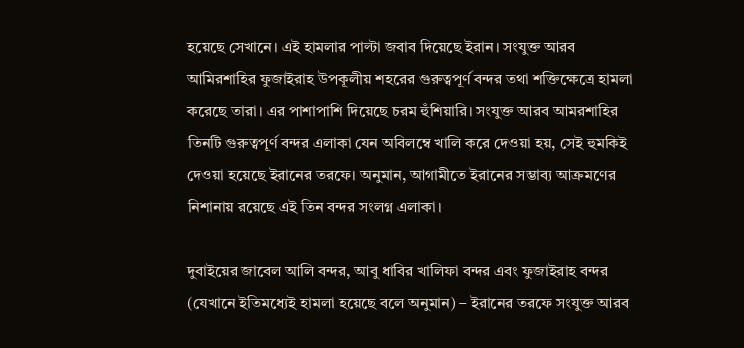হয়েছে সেখানে। এই হামলার পাল্টা জবাব দিয়েছে ইরান। সংযুক্ত আরব আমিরশাহির ফুজাইরাহ উপকূলীয় শহরের গুরুত্বপূর্ণ বন্দর তথা শক্তিক্ষেত্রে হামলা করেছে তারা। এর পাশাপাশি দিয়েছে চরম হুঁশিয়ারি। সংযুক্ত আরব আমরশাহির তিনটি গুরুত্বপূর্ণ বন্দর এলাকা যেন অবিলম্বে খালি করে দেওয়া হয়, সেই হুমকিই দেওয়া হয়েছে ইরানের তরফে। অনুমান, আগামীতে ইরানের সম্ভাব্য আক্রমণের নিশানায় রয়েছে এই তিন বন্দর সংলগ্ন এলাকা।

দুবাইয়ের জাবেল আলি বন্দর, আবু ধাবির খালিফা বন্দর এবং ফুজাইরাহ বন্দর (যেখানে ইতিমধ্যেই হামলা হয়েছে বলে অনুমান) – ইরানের তরফে সংযুক্ত আরব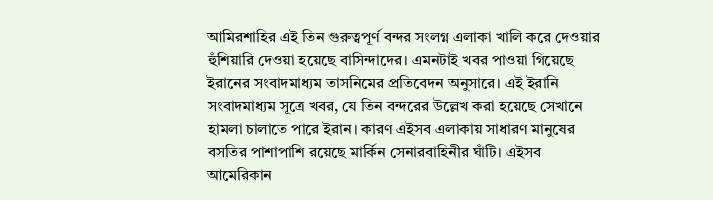আমিরশাহির এই তিন গুরুত্বপূর্ণ বন্দর সংলগ্ন এলাকা খালি করে দেওয়ার হুঁশিয়ারি দেওয়া হয়েছে বাসিন্দাদের। এমনটাই খবর পাওয়া গিয়েছে ইরানের সংবাদমাধ্যম তাসনিমের প্রতিবেদন অনুসারে। এই ইরানি সংবাদমাধ্যম সূত্রে খবর, যে তিন বন্দরের উল্লেখ করা হয়েছে সেখানে হামলা চালাতে পারে ইরান। কারণ এইসব এলাকায় সাধারণ মানুষের বসতির পাশাপাশি রয়েছে মার্কিন সেনারবাহিনীর ঘাঁটি। এইসব আমেরিকান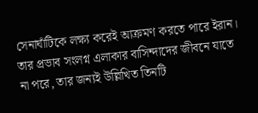সেনাঘাঁটিকে লক্ষ্য করেই আক্রমণ করতে পারে ইরান। তার প্রভাব সংলগ্ন এলাকার বাসিন্দাদের জীবনে যাতে না পরে, তার জন্যই উল্লিখিত তিনটি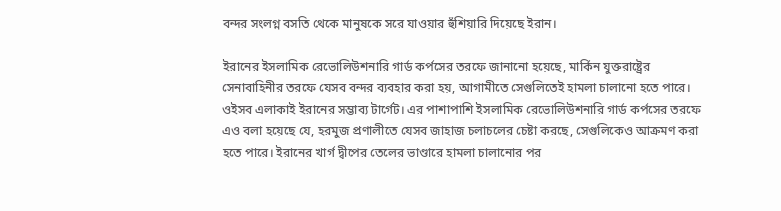বন্দর সংলগ্ন বসতি থেকে মানুষকে সরে যাওয়ার হুঁশিয়ারি দিয়েছে ইরান।

ইরানের ইসলামিক রেভোলিউশনারি গার্ড কর্পসের তরফে জানানো হয়েছে, মার্কিন যুক্তরাষ্ট্রের সেনাবাহিনীর তরফে যেসব বন্দর ব্যবহার করা হয়, আগামীতে সেগুলিতেই হামলা চালানো হতে পারে। ওইসব এলাকাই ইরানের সম্ভাব্য টার্গেট। এর পাশাপাশি ইসলামিক রেভোলিউশনারি গার্ড কর্পসের তরফে এও বলা হয়েছে যে, হরমুজ প্রণালীতে যেসব জাহাজ চলাচলের চেষ্টা করছে, সেগুলিকেও আক্রমণ করা হতে পারে। ইরানের খার্গ দ্বীপের তেলের ভাণ্ডারে হামলা চালানোর পর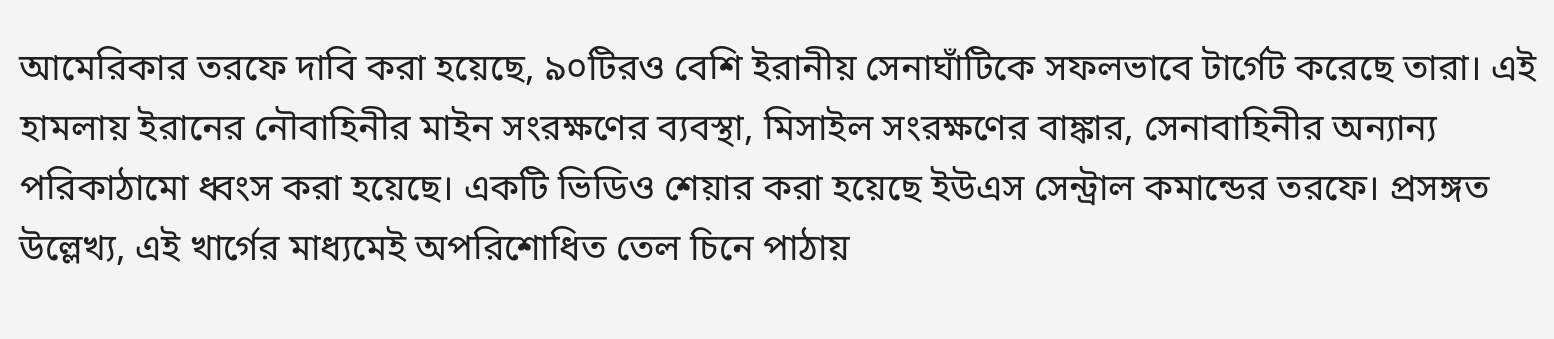আমেরিকার তরফে দাবি করা হয়েছে, ৯০টিরও বেশি ইরানীয় সেনাঘাঁটিকে সফলভাবে টার্গেট করেছে তারা। এই হামলায় ইরানের নৌবাহিনীর মাইন সংরক্ষণের ব্যবস্থা, মিসাইল সংরক্ষণের বাঙ্কার, সেনাবাহিনীর অন্যান্য পরিকাঠামো ধ্বংস করা হয়েছে। একটি ভিডিও শেয়ার করা হয়েছে ইউএস সেন্ট্রাল কমান্ডের তরফে। প্রসঙ্গত উল্লেখ্য, এই খার্গের মাধ্যমেই অপরিশোধিত তেল চিনে পাঠায়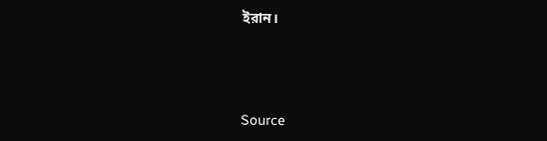ইরান।





Source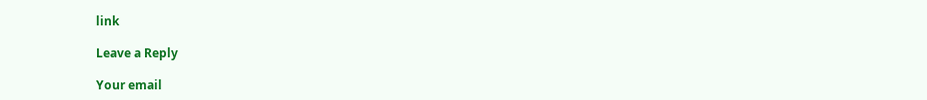link

Leave a Reply

Your email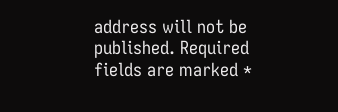address will not be published. Required fields are marked *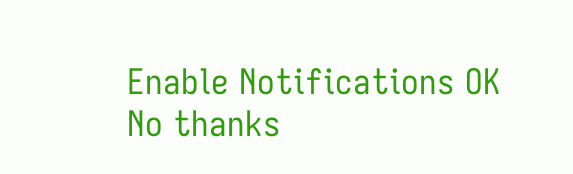Enable Notifications OK No thanks